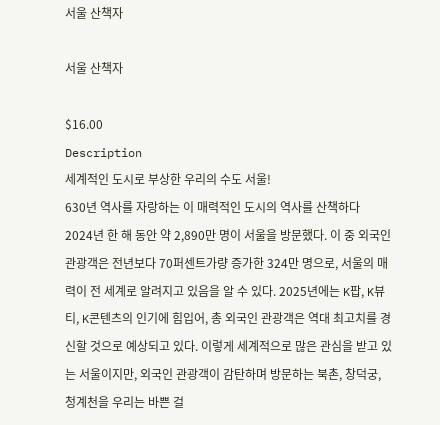서울 산책자

서울 산책자

$16.00
Description
세계적인 도시로 부상한 우리의 수도 서울!
630년 역사를 자랑하는 이 매력적인 도시의 역사를 산책하다
2024년 한 해 동안 약 2,890만 명이 서울을 방문했다. 이 중 외국인 관광객은 전년보다 70퍼센트가량 증가한 324만 명으로, 서울의 매력이 전 세계로 알려지고 있음을 알 수 있다. 2025년에는 K팝, K뷰티, K콘텐츠의 인기에 힘입어, 총 외국인 관광객은 역대 최고치를 경신할 것으로 예상되고 있다. 이렇게 세계적으로 많은 관심을 받고 있는 서울이지만, 외국인 관광객이 감탄하며 방문하는 북촌, 창덕궁, 청계천을 우리는 바쁜 걸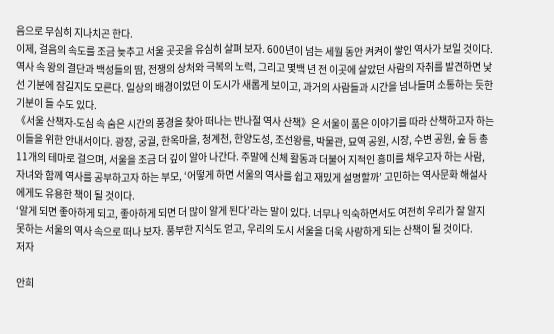음으로 무심히 지나치곤 한다.
이제, 걸음의 속도를 조금 늦추고 서울 곳곳을 유심히 살펴 보자. 600년이 넘는 세월 동안 켜켜이 쌓인 역사가 보일 것이다. 역사 속 왕의 결단과 백성들의 땀, 전쟁의 상처와 극복의 노력, 그리고 몇백 년 전 이곳에 살았던 사람의 자취를 발견하면 낯선 기분에 잠길지도 모른다. 일상의 배경이었던 이 도시가 새롭게 보이고, 과거의 사람들과 시간을 넘나들며 소통하는 듯한 기분이 들 수도 있다.
《서울 산책자-도심 속 숨은 시간의 풍경을 찾아 떠나는 반나절 역사 산책》은 서울이 품은 이야기를 따라 산책하고자 하는 이들을 위한 안내서이다. 광장, 궁궐, 한옥마을, 청계천, 한양도성, 조선왕릉, 박물관, 묘역 공원, 시장, 수변 공원, 숲 등 총 11개의 테마로 걸으며, 서울을 조금 더 깊이 알아 나간다. 주말에 신체 활동과 더불어 지적인 흥미를 채우고자 하는 사람, 자녀와 함께 역사를 공부하고자 하는 부모, ‘어떻게 하면 서울의 역사를 쉽고 재밌게 설명할까’ 고민하는 역사문화 해설사에게도 유용한 책이 될 것이다.
‘알게 되면 좋아하게 되고, 좋아하게 되면 더 많이 알게 된다’라는 말이 있다. 너무나 익숙하면서도 여전히 우리가 잘 알지 못하는 서울의 역사 속으로 떠나 보자. 풍부한 지식도 얻고, 우리의 도시 서울을 더욱 사랑하게 되는 산책이 될 것이다.
저자

안희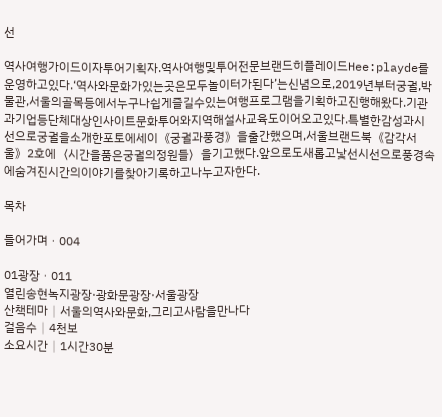선

역사여행가이드이자투어기획자.역사여행및투어전문브랜드히플레이드Hee:playde를운영하고있다.‘역사와문화가있는곳은모두놀이터가된다’는신념으로,2019년부터궁궐,박물관,서울의골목등에서누구나쉽게즐길수있는여행프로그램을기획하고진행해왔다.기관과기업등단체대상인사이트문화투어와지역해설사교육도이어오고있다.특별한감성과시선으로궁궐을소개한포토에세이《궁궐과풍경》을출간했으며,서울브랜드북《감각서울》2호에〈시간을품은궁궐의정원들〉을기고했다.앞으로도새롭고낯선시선으로풍경속에숨겨진시간의이야기를찾아기록하고나누고자한다.

목차

들어가며ㆍ004

01광장ㆍ011
열린송현녹지광장·광화문광장·서울광장
산책테마│서울의역사와문화,그리고사람을만나다
걸음수│4천보
소요시간│1시간30분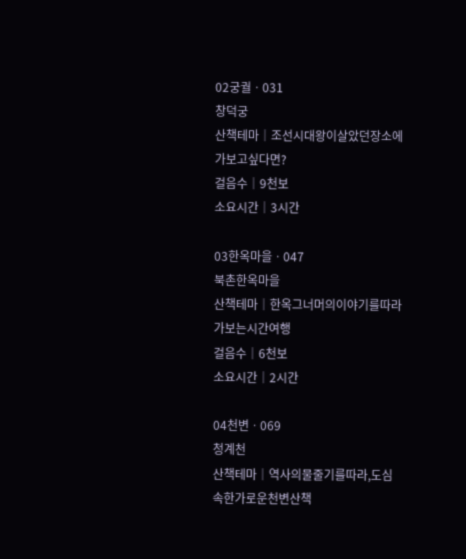02궁궐ㆍ031
창덕궁
산책테마│조선시대왕이살았던장소에가보고싶다면?
걸음수│9천보
소요시간│3시간

03한옥마을ㆍ047
북촌한옥마을
산책테마│한옥그너머의이야기를따라가보는시간여행
걸음수│6천보
소요시간│2시간

04천변ㆍ069
청계천
산책테마│역사의물줄기를따라,도심속한가로운천변산책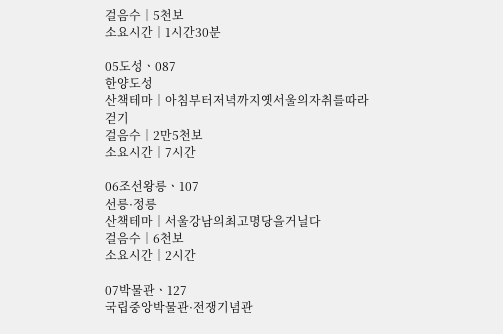걸음수│5천보
소요시간│1시간30분

05도성ㆍ087
한양도성
산책테마│아침부터저녁까지옛서울의자취를따라걷기
걸음수│2만5천보
소요시간│7시간

06조선왕릉ㆍ107
선릉·정릉
산책테마│서울강남의최고명당을거닐다
걸음수│6천보
소요시간│2시간

07박물관ㆍ127
국립중앙박물관·전쟁기념관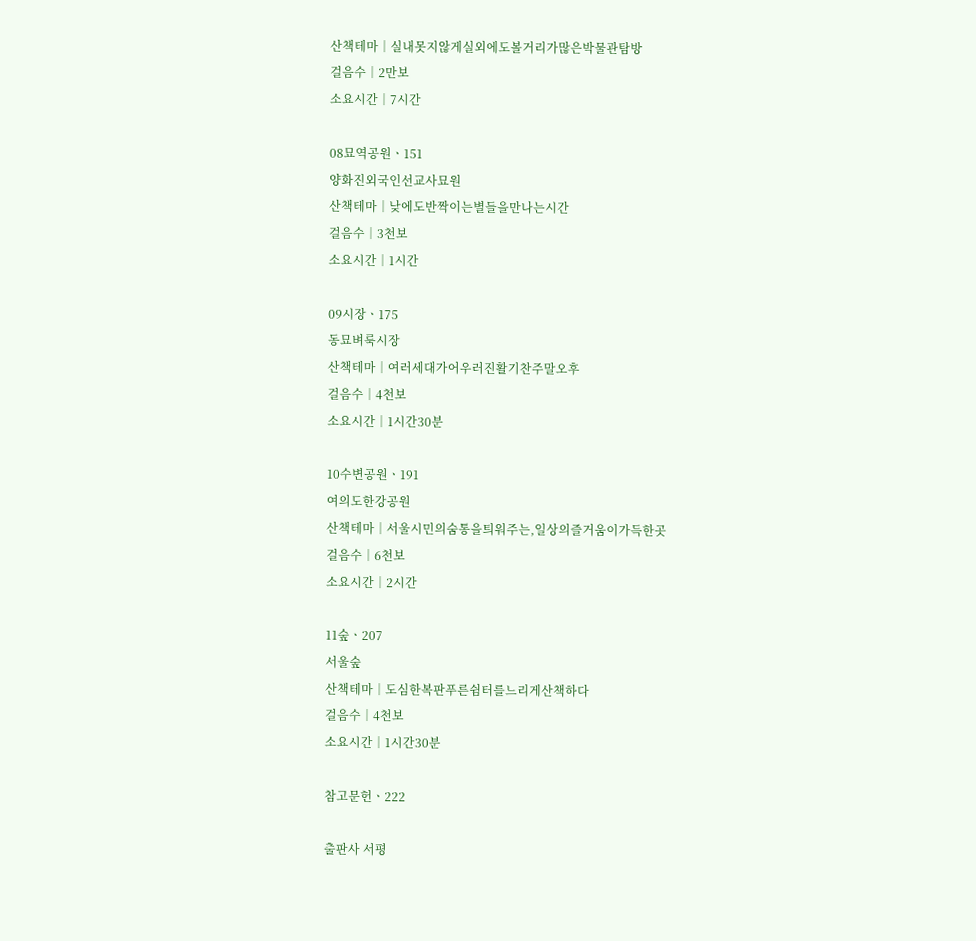산책테마│실내못지않게실외에도볼거리가많은박물관탐방
걸음수│2만보
소요시간│7시간

08묘역공원ㆍ151
양화진외국인선교사묘원
산책테마│낮에도반짝이는별들을만나는시간
걸음수│3천보
소요시간│1시간

09시장ㆍ175
동묘벼룩시장
산책테마│여러세대가어우러진활기찬주말오후
걸음수│4천보
소요시간│1시간30분

10수변공원ㆍ191
여의도한강공원
산책테마│서울시민의숨통을틔워주는,일상의즐거움이가득한곳
걸음수│6천보
소요시간│2시간

11숲ㆍ207
서울숲
산책테마│도심한복판푸른쉼터를느리게산책하다
걸음수│4천보
소요시간│1시간30분

참고문헌ㆍ222

출판사 서평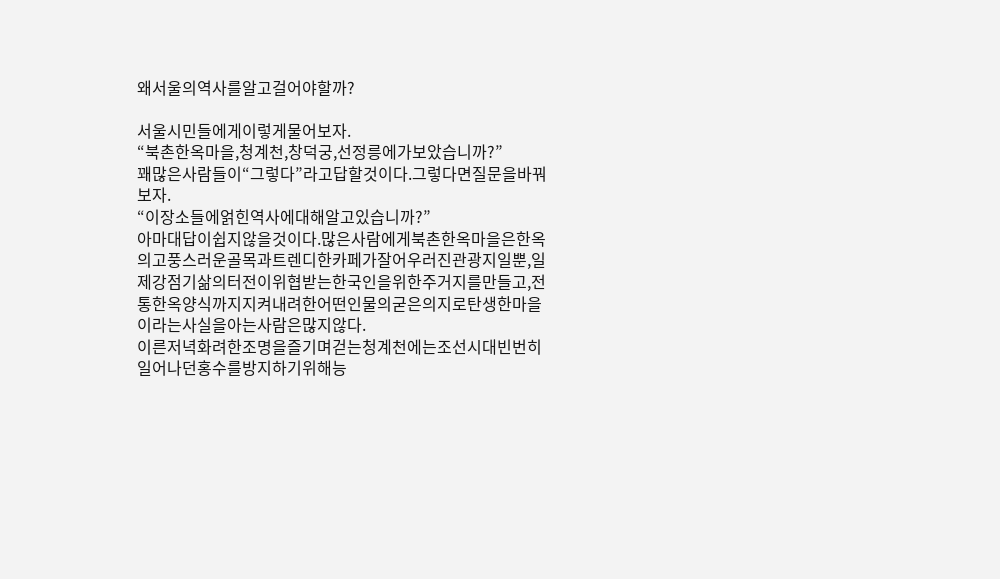왜서울의역사를알고걸어야할까?

서울시민들에게이렇게물어보자.
“북촌한옥마을,청계천,창덕궁,선정릉에가보았습니까?”
꽤많은사람들이“그렇다”라고답할것이다.그렇다면질문을바꿔보자.
“이장소들에얽힌역사에대해알고있습니까?”
아마대답이쉽지않을것이다.많은사람에게북촌한옥마을은한옥의고풍스러운골목과트렌디한카페가잘어우러진관광지일뿐,일제강점기삶의터전이위협받는한국인을위한주거지를만들고,전통한옥양식까지지켜내려한어떤인물의굳은의지로탄생한마을이라는사실을아는사람은많지않다.
이른저녁화려한조명을즐기며걷는청계천에는조선시대빈번히일어나던홍수를방지하기위해능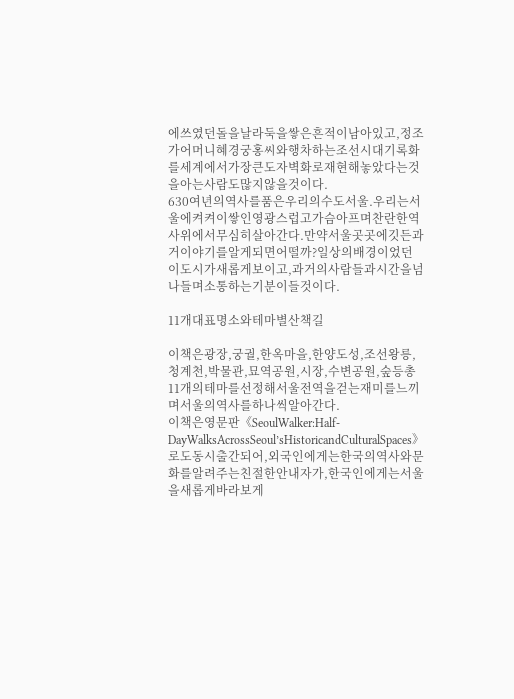에쓰였던돌을날라둑을쌓은흔적이남아있고,정조가어머니혜경궁홍씨와행차하는조선시대기록화를세계에서가장큰도자벽화로재현해놓았다는것을아는사람도많지않을것이다.
630여년의역사를품은우리의수도서울.우리는서울에켜켜이쌓인영광스럽고가슴아프며찬란한역사위에서무심히살아간다.만약서울곳곳에깃든과거이야기를알게되면어떨까?일상의배경이었던이도시가새롭게보이고,과거의사람들과시간을넘나들며소통하는기분이들것이다.

11개대표명소와테마별산책길

이책은광장,궁궐,한옥마을,한양도성,조선왕릉,청계천,박물관,묘역공원,시장,수변공원,숲등총11개의테마를선정해서울전역을걷는재미를느끼며서울의역사를하나씩알아간다.
이책은영문판《SeoulWalker:Half-DayWalksAcrossSeoul’sHistoricandCulturalSpaces》로도동시출간되어,외국인에게는한국의역사와문화를알려주는친절한안내자가,한국인에게는서울을새롭게바라보게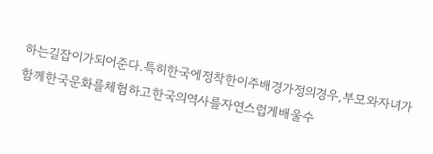하는길잡이가되어준다.특히한국에정착한이주배경가정의경우,부모와자녀가함께한국문화를체험하고한국의역사를자연스럽게배울수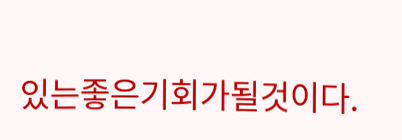있는좋은기회가될것이다.